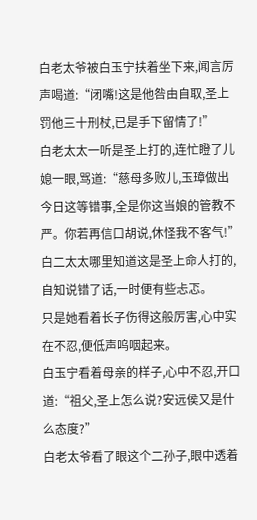白老太爷被白玉宁扶着坐下来,闻言厉声喝道:“闭嘴!这是他咎由自取,圣上罚他三十刑杖,已是手下留情了!”
白老太太一听是圣上打的,连忙瞪了儿媳一眼,骂道:“慈母多败儿,玉璋做出今日这等错事,全是你这当娘的管教不严。你若再信口胡说,休怪我不客气!”
白二太太哪里知道这是圣上命人打的,自知说错了话,一时便有些忐忑。
只是她看着长子伤得这般厉害,心中实在不忍,便低声呜咽起来。
白玉宁看着母亲的样子,心中不忍,开口道:“祖父,圣上怎么说?安远侯又是什么态度?”
白老太爷看了眼这个二孙子,眼中透着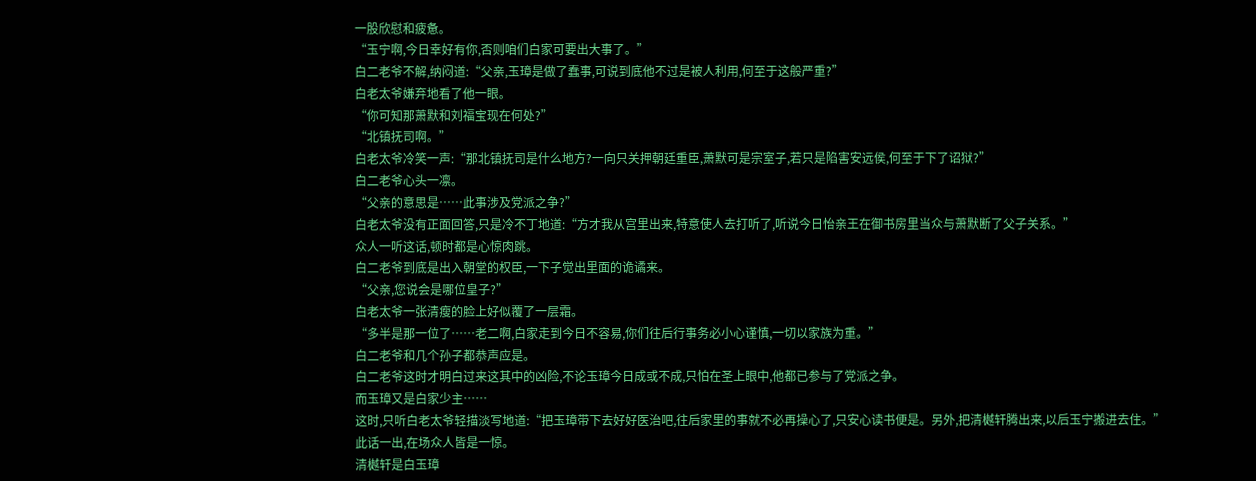一股欣慰和疲惫。
“玉宁啊,今日幸好有你,否则咱们白家可要出大事了。”
白二老爷不解,纳闷道:“父亲,玉璋是做了蠢事,可说到底他不过是被人利用,何至于这般严重?”
白老太爷嫌弃地看了他一眼。
“你可知那萧默和刘福宝现在何处?”
“北镇抚司啊。”
白老太爷冷笑一声:“那北镇抚司是什么地方?一向只关押朝廷重臣,萧默可是宗室子,若只是陷害安远侯,何至于下了诏狱?”
白二老爷心头一凛。
“父亲的意思是……此事涉及党派之争?”
白老太爷没有正面回答,只是冷不丁地道:“方才我从宫里出来,特意使人去打听了,听说今日怡亲王在御书房里当众与萧默断了父子关系。”
众人一听这话,顿时都是心惊肉跳。
白二老爷到底是出入朝堂的权臣,一下子觉出里面的诡谲来。
“父亲,您说会是哪位皇子?”
白老太爷一张清瘦的脸上好似覆了一层霜。
“多半是那一位了……老二啊,白家走到今日不容易,你们往后行事务必小心谨慎,一切以家族为重。”
白二老爷和几个孙子都恭声应是。
白二老爷这时才明白过来这其中的凶险,不论玉璋今日成或不成,只怕在圣上眼中,他都已参与了党派之争。
而玉璋又是白家少主……
这时,只听白老太爷轻描淡写地道:“把玉璋带下去好好医治吧,往后家里的事就不必再操心了,只安心读书便是。另外,把清樾轩腾出来,以后玉宁搬进去住。”
此话一出,在场众人皆是一惊。
清樾轩是白玉璋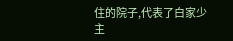住的院子,代表了白家少主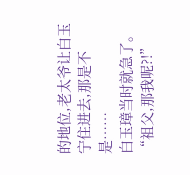的地位,老太爷让白玉宁住进去,那是不是……
白玉璋当时就急了。
“祖父,那我呢?!”